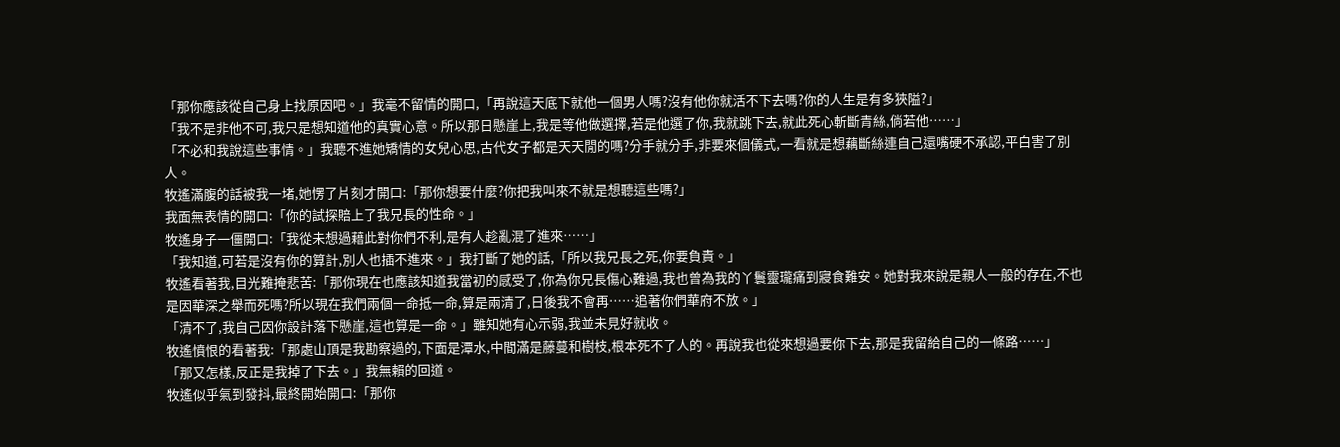「那你應該從自己身上找原因吧。」我毫不留情的開口,「再說這天底下就他一個男人嗎?沒有他你就活不下去嗎?你的人生是有多狹隘?」
「我不是非他不可,我只是想知道他的真實心意。所以那日懸崖上,我是等他做選擇,若是他選了你,我就跳下去,就此死心斬斷青絲,倘若他……」
「不必和我說這些事情。」我聽不進她矯情的女兒心思,古代女子都是天天閒的嗎?分手就分手,非要來個儀式,一看就是想藕斷絲連自己還嘴硬不承認,平白害了別人。
牧遙滿腹的話被我一堵,她愣了片刻才開口:「那你想要什麼?你把我叫來不就是想聽這些嗎?」
我面無表情的開口:「你的試探賠上了我兄長的性命。」
牧遙身子一僵開口:「我從未想過藉此對你們不利,是有人趁亂混了進來……」
「我知道,可若是沒有你的算計,別人也插不進來。」我打斷了她的話,「所以我兄長之死,你要負責。」
牧遙看著我,目光難掩悲苦:「那你現在也應該知道我當初的感受了,你為你兄長傷心難過,我也曾為我的丫鬟靈瓏痛到寢食難安。她對我來說是親人一般的存在,不也是因華深之舉而死嗎?所以現在我們兩個一命抵一命,算是兩清了,日後我不會再……追著你們華府不放。」
「清不了,我自己因你設計落下懸崖,這也算是一命。」雖知她有心示弱,我並未見好就收。
牧遙憤恨的看著我:「那處山頂是我勘察過的,下面是潭水,中間滿是藤蔓和樹枝,根本死不了人的。再說我也從來想過要你下去,那是我留給自己的一條路……」
「那又怎樣,反正是我掉了下去。」我無賴的回道。
牧遙似乎氣到發抖,最終開始開口:「那你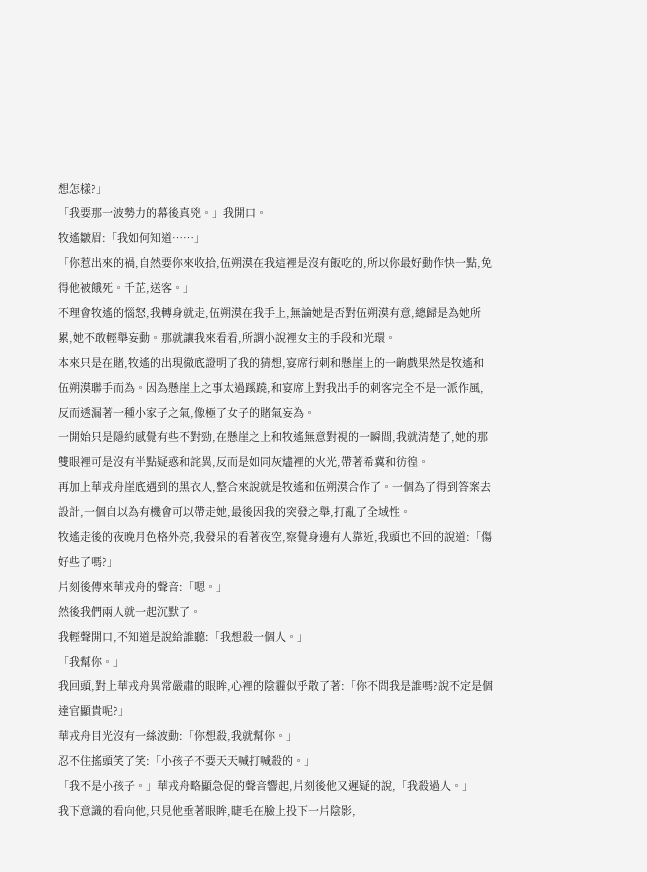想怎樣?」
「我要那一波勢力的幕後真兇。」我開口。
牧遙皺眉:「我如何知道……」
「你惹出來的禍,自然要你來收拾,伍朔漠在我這裡是沒有飯吃的,所以你最好動作快一點,免得他被餓死。千芷,送客。」
不理會牧遙的惱怒,我轉身就走,伍朔漠在我手上,無論她是否對伍朔漠有意,總歸是為她所累,她不敢輕舉妄動。那就讓我來看看,所謂小說裡女主的手段和光環。
本來只是在賭,牧遙的出現徹底證明了我的猜想,宴席行刺和懸崖上的一齣戲果然是牧遙和伍朔漠聯手而為。因為懸崖上之事太過蹊蹺,和宴席上對我出手的刺客完全不是一派作風,反而透漏著一種小家子之氣,像極了女子的賭氣妄為。
一開始只是隱約感覺有些不對勁,在懸崖之上和牧遙無意對視的一瞬間,我就清楚了,她的那雙眼裡可是沒有半點疑惑和詫異,反而是如同灰燼裡的火光,帶著希冀和彷徨。
再加上華戎舟崖底遇到的黑衣人,整合來說就是牧遙和伍朔漠合作了。一個為了得到答案去設計,一個自以為有機會可以帶走她,最後因我的突發之舉,打亂了全域性。
牧遙走後的夜晚月色格外亮,我發呆的看著夜空,察覺身邊有人靠近,我頭也不回的說道:「傷好些了嗎?」
片刻後傳來華戎舟的聲音:「嗯。」
然後我們兩人就一起沉默了。
我輕聲開口,不知道是說給誰聽:「我想殺一個人。」
「我幫你。」
我回頭,對上華戎舟異常嚴肅的眼眸,心裡的陰霾似乎散了著:「你不問我是誰嗎?說不定是個達官顯貴呢?」
華戎舟目光沒有一絲波動:「你想殺,我就幫你。」
忍不住搖頭笑了笑:「小孩子不要天天喊打喊殺的。」
「我不是小孩子。」華戎舟略顯急促的聲音響起,片刻後他又遲疑的說,「我殺過人。」
我下意識的看向他,只見他垂著眼眸,睫毛在臉上投下一片陰影,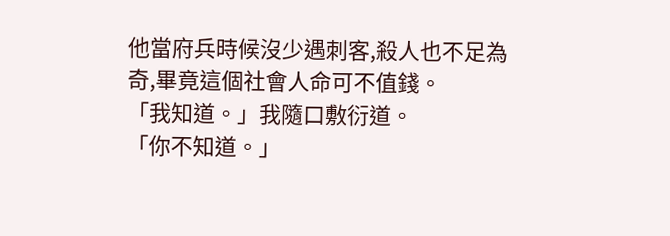他當府兵時候沒少遇刺客,殺人也不足為奇,畢竟這個社會人命可不值錢。
「我知道。」我隨口敷衍道。
「你不知道。」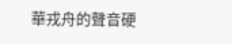華戎舟的聲音硬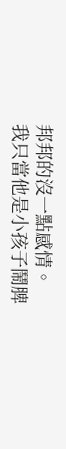邦邦的沒一點感情。
我只當他是小孩子鬧脾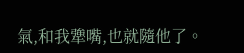氣,和我犟嘴,也就隨他了。